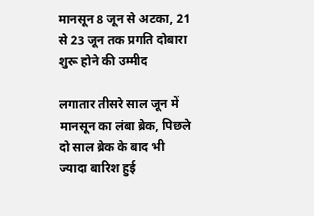मानसून 8 जून से अटका, 21 से 23 जून तक प्रगति दोबारा शुरू होने की उम्मीद

लगातार तीसरे साल जून में मानसून का लंबा ब्रेक, पिछले दो साल ब्रेक के बाद भी ज्यादा बारिश हुई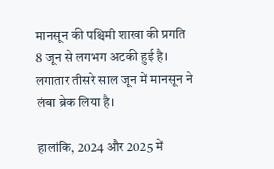मानसून की पश्चिमी शाखा की प्रगति 8 जून से लगभग अटकी हुई है। लगातार तीसरे साल जून में मानसून ने लंबा ब्रेक लिया है।

हालांकि, 2024 और 2025 में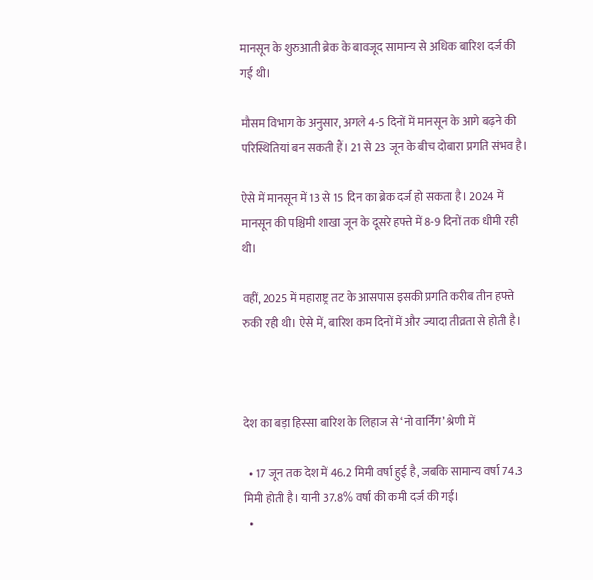मानसून के शुरुआती ब्रेक के बावजूद सामान्य से अधिक बारिश दर्ज की गई थी।

मौसम विभाग के अनुसार, अगले 4-5 दिनों में मानसून के आगे बढ़ने की परिस्थितियां बन सकती हैं। 21 से 23 जून के बीच दोबारा प्रगति संभव है।

ऐसे में मानसून में 13 से 15 दिन का ब्रेक दर्ज हो सकता है। 2024 में मानसून की पश्चिमी शाखा जून के दूसरे हफ्ते में 8-9 दिनों तक धीमी रही थी।

वहीं, 2025 में महाराष्ट्र तट के आसपास इसकी प्रगति करीब तीन हफ्ते रुकी रही थी। ऐसे में, बारिश कम दिनों में और ज्यादा तीव्रता से होती है।



देश का बड़ा हिस्सा बारिश के लिहाज से ‘नो वार्निंग’ श्रेणी में

  • 17 जून तक देश में 46.2 मिमी वर्षा हुई है, जबकि सामान्य वर्षा 74.3 मिमी होती है। यानी 37.8% वर्षा की कमी दर्ज की गई।
  •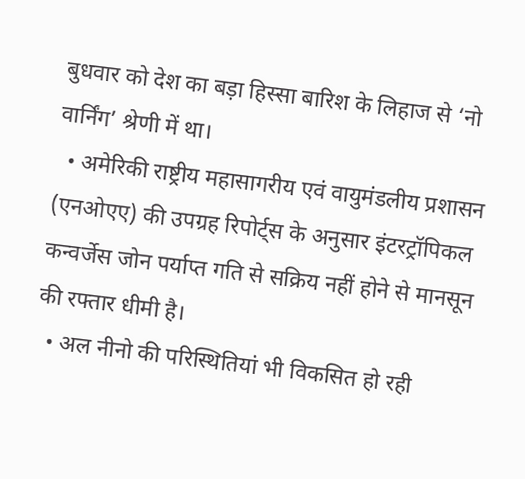बुधवार को देश का बड़ा हिस्सा बारिश के लिहाज से ‘नो वार्निंग’ श्रेणी में था।
  • अमेरिकी राष्ट्रीय महासागरीय एवं वायुमंडलीय प्रशासन (एनओएए) की उपग्रह रिपोर्ट्स के अनुसार इंटरट्रॉपिकल कन्वर्जेस जोन पर्याप्त गति से सक्रिय नहीं होने से मानसून की रफ्तार धीमी है।
  • अल नीनो की परिस्थितियां भी विकसित हो रही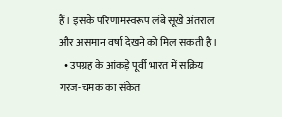हैं। इसके परिणामस्वरूप लंबे सूखे अंतराल और असमान वर्षा देखने को मिल सकती है।
  • उपग्रह के आंकड़े पूर्वी भारत में सक्रिय गरज-चमक का संकेत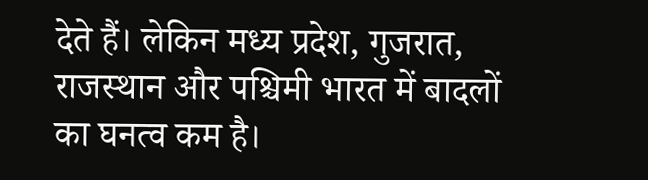देते हैं। लेकिन मध्य प्रदेश, गुजरात, राजस्थान और पश्चिमी भारत में बादलों का घनत्व कम है।